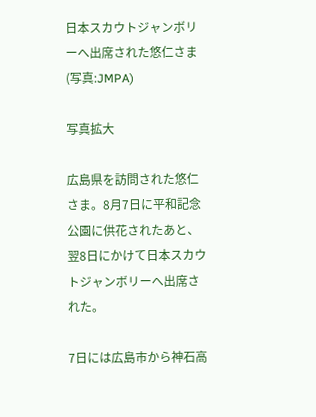日本スカウトジャンボリーへ出席された悠仁さま(写真:JMPA)

写真拡大

広島県を訪問された悠仁さま。8月7日に平和記念公園に供花されたあと、翌8日にかけて日本スカウトジャンボリーへ出席された。

7日には広島市から神石高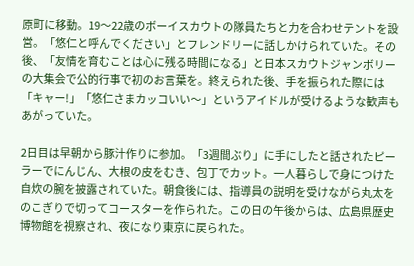原町に移動。19〜22歳のボーイスカウトの隊員たちと力を合わせテントを設営。「悠仁と呼んでください」とフレンドリーに話しかけられていた。その後、「友情を育むことは心に残る時間になる」と日本スカウトジャンボリーの大集会で公的行事で初のお言葉を。終えられた後、手を振られた際には「キャー!」「悠仁さまカッコいい〜」というアイドルが受けるような歓声もあがっていた。

2日目は早朝から豚汁作りに参加。「3週間ぶり」に手にしたと話されたピーラーでにんじん、大根の皮をむき、包丁でカット。一人暮らしで身につけた自炊の腕を披露されていた。朝食後には、指導員の説明を受けながら丸太をのこぎりで切ってコースターを作られた。この日の午後からは、広島県歴史博物館を視察され、夜になり東京に戻られた。